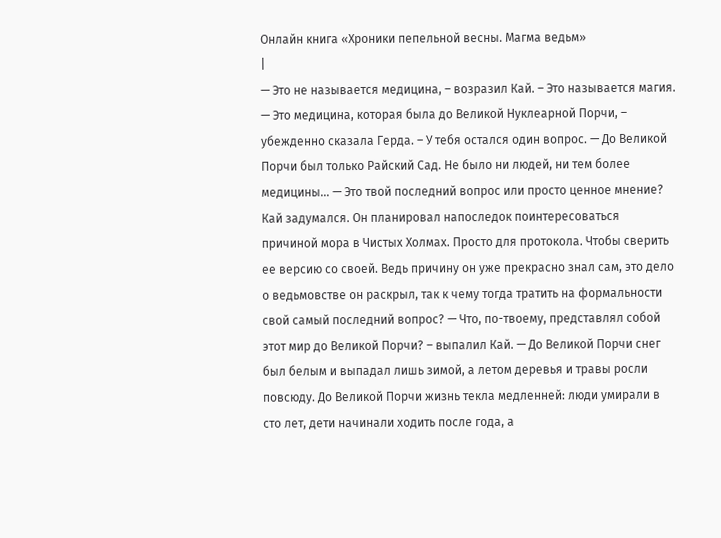Онлайн книга «Хроники пепельной весны. Магма ведьм»
|
— Это не называется медицина, – возразил Кай. – Это называется магия. — Это медицина, которая была до Великой Нуклеарной Порчи, – убежденно сказала Герда. – У тебя остался один вопрос. — До Великой Порчи был только Райский Сад. Не было ни людей, ни тем более медицины… — Это твой последний вопрос или просто ценное мнение? Кай задумался. Он планировал напоследок поинтересоваться причиной мора в Чистых Холмах. Просто для протокола. Чтобы сверить ее версию со своей. Ведь причину он уже прекрасно знал сам, это дело о ведьмовстве он раскрыл, так к чему тогда тратить на формальности свой самый последний вопрос? — Что, по-твоему, представлял собой этот мир до Великой Порчи? – выпалил Кай. — До Великой Порчи снег был белым и выпадал лишь зимой, а летом деревья и травы росли повсюду. До Великой Порчи жизнь текла медленней: люди умирали в сто лет, дети начинали ходить после года, а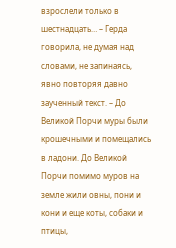взрослели только в шестнадцать… – Герда говорила, не думая над словами, не запинаясь, явно повторяя давно заученный текст. – До Великой Порчи муры были крошечными и помещались в ладони. До Великой Порчи помимо муров на земле жили овны, пони и кони и еще коты, собаки и птицы,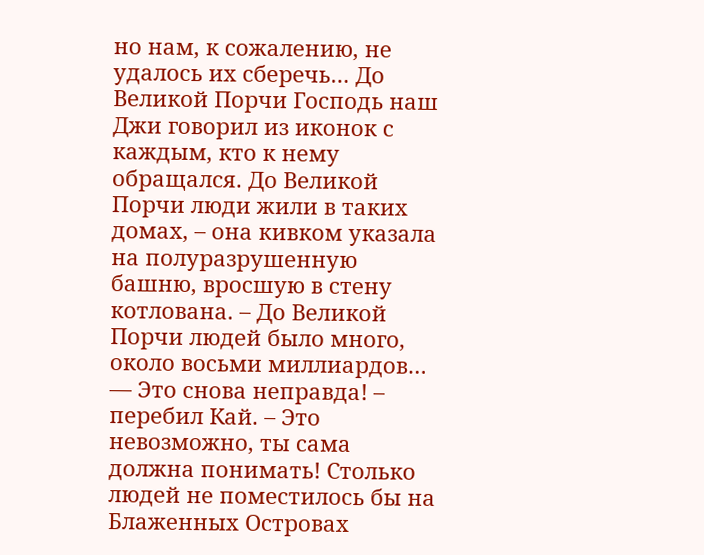но нам, к сожалению, не удалось их сберечь… До Великой Порчи Господь наш Джи говорил из иконок с каждым, кто к нему обращался. До Великой Порчи люди жили в таких домах, – она кивком указала на полуразрушенную башню, вросшую в стену котлована. – До Великой Порчи людей было много, около восьми миллиардов… — Это снова неправда! – перебил Кай. – Это невозможно, ты сама должна понимать! Столько людей не поместилось бы на Блаженных Островах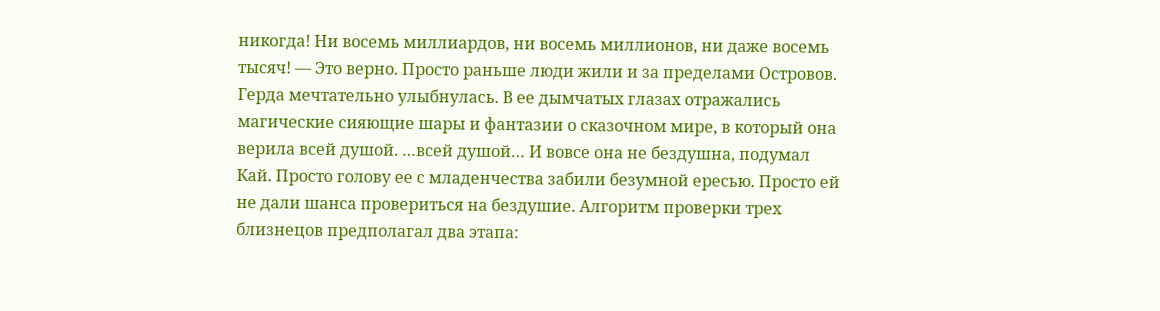никогда! Ни восемь миллиардов, ни восемь миллионов, ни даже восемь тысяч! — Это верно. Просто раньше люди жили и за пределами Островов. Герда мечтательно улыбнулась. В ее дымчатых глазах отражались магические сияющие шары и фантазии о сказочном мире, в который она верила всей душой. …всей душой… И вовсе она не бездушна, подумал Кай. Просто голову ее с младенчества забили безумной ересью. Просто ей не дали шанса провериться на бездушие. Алгоритм проверки трех близнецов предполагал два этапа: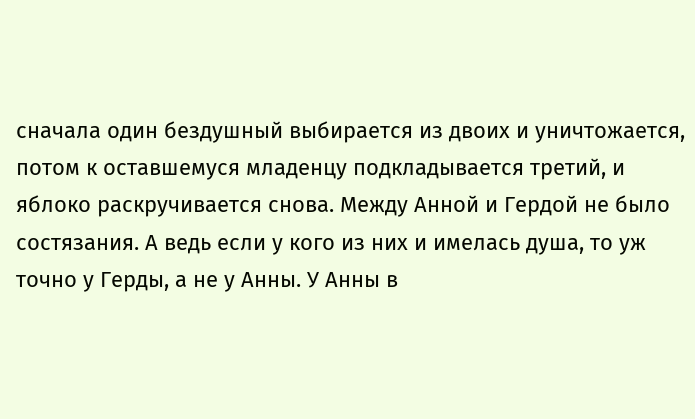сначала один бездушный выбирается из двоих и уничтожается, потом к оставшемуся младенцу подкладывается третий, и яблоко раскручивается снова. Между Анной и Гердой не было состязания. А ведь если у кого из них и имелась душа, то уж точно у Герды, а не у Анны. У Анны в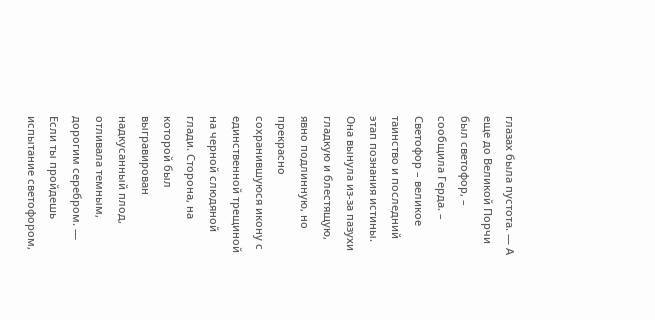глазах была пустота. — А еще до Великой Порчи был светофор, – сообщила Герда. – Светофор – великое таинство и последний этап познания истины. Она вынула из-за пазухи гладкую и блестящую, явно подлинную, но прекрасно сохранившуюся икону с единственной трещиной на черной слюдяной глади. Сторона, на которой был выгравирован надкусанный плод, отливала темным, дорогим серебром. — Если ты пройдешь испытание светофором,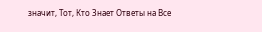значит, Тот, Кто Знает Ответы на Все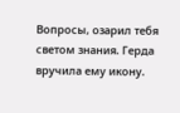Вопросы, озарил тебя светом знания. Герда вручила ему икону.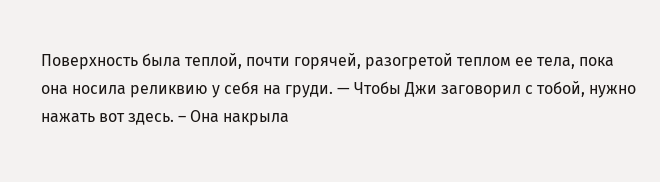Поверхность была теплой, почти горячей, разогретой теплом ее тела, пока она носила реликвию у себя на груди. — Чтобы Джи заговорил с тобой, нужно нажать вот здесь. – Она накрыла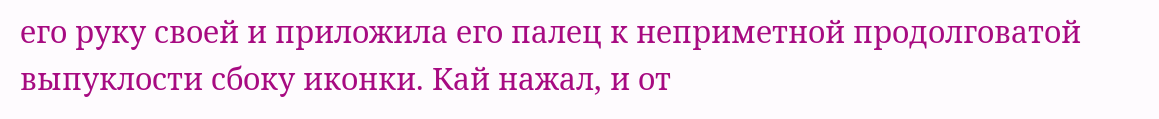его руку своей и приложила его палец к неприметной продолговатой выпуклости сбоку иконки. Кай нажал, и от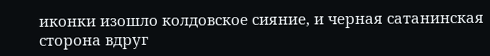иконки изошло колдовское сияние, и черная сатанинская сторона вдруг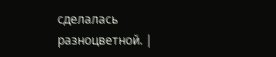сделалась разноцветной. |